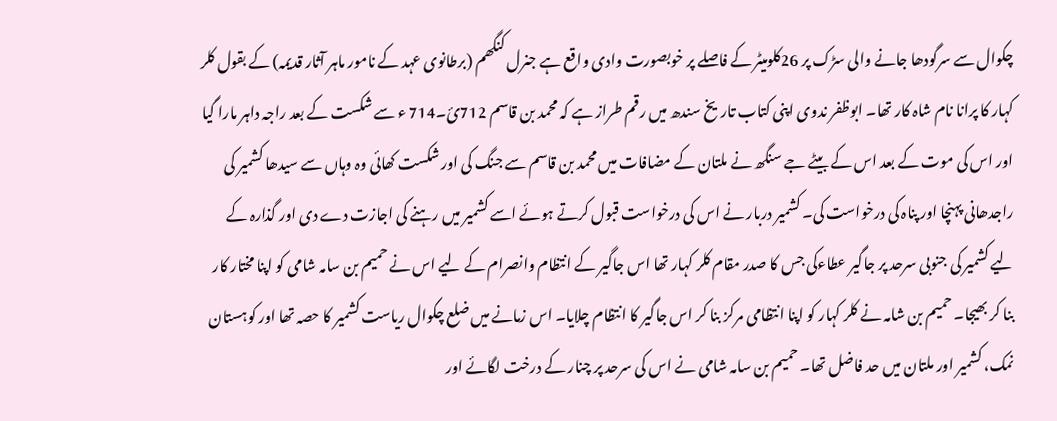چکوال سے سرگودھا جانے والی سڑک پر 26کلومیٹر کے فاصلے پر خوبصورت وادی واقع ہے جنرل کنگھم (برطانوی عہد کے نامور ماہر آثار قدیمہ) کے بقول کلر کہار کا پرانا نام شاہ کار تھا۔ ابوظفر ندوی اپنی کتاب تاریخ سندھ میں رقم طراز ہے کہ محمد بن قاسم 712ئ۔714 ء سے شکست کے بعد راجہ داہر مارا گیا اور اس کی موت کے بعد اس کے بیٹے جے سنگھ نے ملتان کے مضافات میں محمد بن قاسم سے جنگ کی اور شکست کھائی وہ وہاں سے سیدھا کشمیر کی راجدھانی پہنچا اور پناہ کی درخواست کی۔ کشمیر دربار نے اس کی درخواست قبول کرتے ہوئے اسے کشمیر میں رہنے کی اجازت دے دی اور گذارہ کے لیے کشمیر کی جنوبی سرحد پر جاگیر عطاءکی جس کا صدر مقام کلر کہار تھا اس جاگیر کے انتظام وانصرام کے لیے اس نے حمیم بن سامہ شامی کو اپنا مختار کار بنا کر بھیجا۔ حمیم بن شامہ نے کلر کہار کو اپنا انتظامی مرکز بنا کر اس جاگیر کا انتظام چلایا۔ اس زمانے میں ضلع چکوال ریاست کشمیر کا حصہ تھا اور کوہستان نمک، کشمیر اور ملتان میں حد فاضل تھا۔ حمیم بن سامہ شامی نے اس کی سرحد پر چنار کے درخت لگائے اور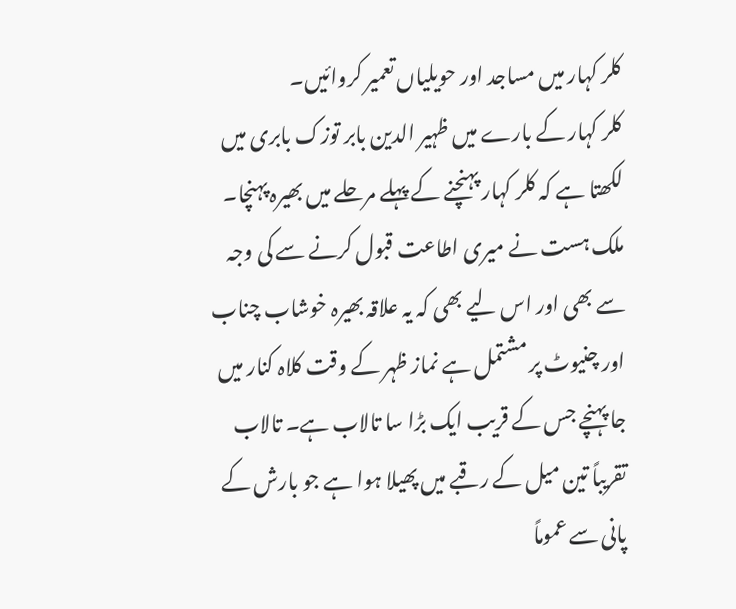کلر کہار میں مساجد اور حویلیاں تعمیر کروائیں۔
کلر کہار کے بارے میں ظہیر الدین بابر توزک بابری میں لکھتا ہے کہ کلر کہار پہنچنے کے پہلے مرحلے میں بھیرہ پہنچا۔ ملک ہست نے میری اطاعت قبول کرنے سے کی وجہ سے بھی اور اس لیے بھی کہ یہ علاقہ بھیرہ خوشاب چناب اور چنیوٹ پر مشتمل ہے نماز ظہر کے وقت کلاہ کنار میں جا پہنچے جس کے قریب ایک بڑا سا تالاب ہے۔ تالاب تقریباً تین میل کے رقبے میں پھیلا ہوا ہے جو بارش کے پانی سے عموماً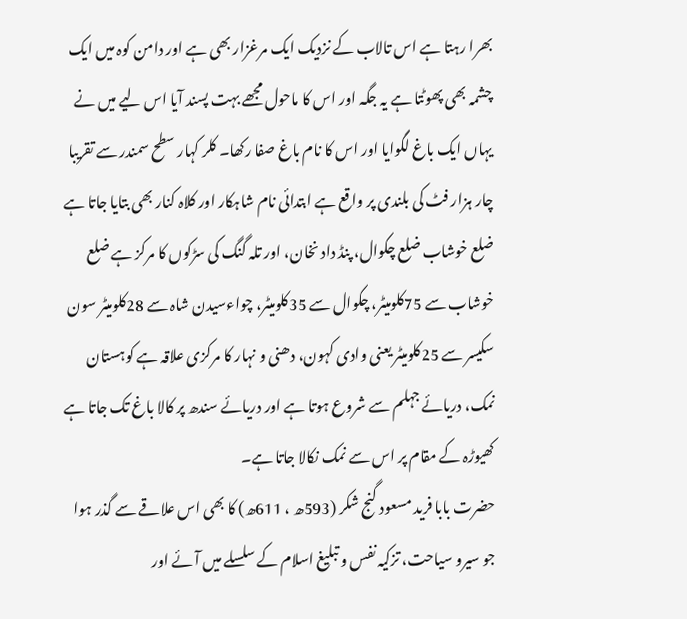بھرا رہتا ہے اس تالاب کے نزدیک ایک مرغزار بھی ہے اور دامن کوہ میں ایک چشمہ بھی پھوٹتا ہے یہ جگہ اور اس کا ماحول مجھے بہت پسند آیا اس لیے میں نے یہاں ایک باغ لگوایا اور اس کا نام باغ صفا رکھا۔ کلر کہار سطح سمندر سے تقریبا چار ہزار فٹ کی بلندی پر واقع ہے ابتدائی نام شاہکار اور کلاہ کنار بھی بتایا جاتا ہے ضلع خوشاب ضلع چکوال، پنڈ داد نخان، اور تلہ گنگ کی سڑکوں کا مرکز ہے ضلع خوشاب سے 75کلومیٹر، چکوال سے 35کلومیٹر، چواءسیدن شاہ سے 28کلومیٹر سون سکیسر سے 25کلومیٹر یعنی وادی کہون، دھنی و نہار کا مرکزی علاقہ ہے کوہستان نمک، دریائے جہلم سے شروع ہوتا ہے اور دریائے سندھ پر کالا باغ تک جاتا ہے کھیوڑہ کے مقام پر اس سے نمک نکالا جاتا ہے۔
حضرت بابا فرید مسعود گنج شکر (593ھ ، 611ھ) کا بھی اس علاقے سے گذر ہوا جو سیرو سیاحت، تزکیہ نفس و تبلیغ اسلام کے سلسلے میں آئے اور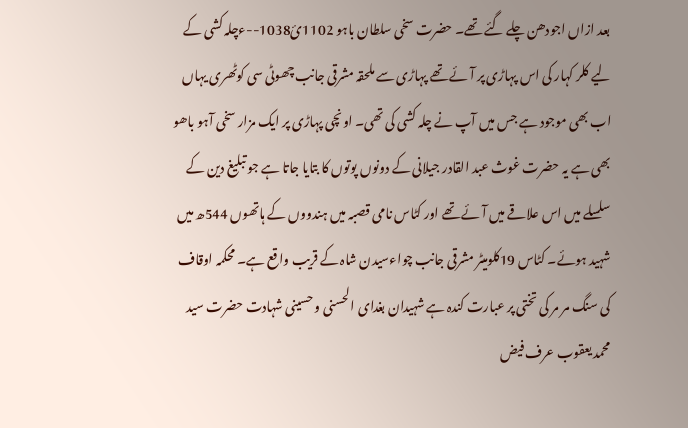بعد ازاں اجودھن چلے گئے تھے۔ حضرت سخی سلطان باہو 1102ئ1038--ءچلہ کشی کے لیے کلر کہار کی اس پہاڑی پر آئے تھے پہاڑی سے ملحقہ مشرقی جانب چھوٹی سی کوٹھری یہاں اب بھی موجود ہے جس میں آپ نے چلہ کشی کی تھی۔ اونچی پہاڑی پر ایک مزار سخی آہو باھو بھی ہے یہ حضرت غوث عبد القادر جیلانی کے دونوں پوتوں کا بتایا جاتا ہے جو تبلیغ دین کے سلسلے میں اس علاقے میں آئے تھے اور کٹاس نامی قصبہ میں ہندووں کے ہاتھوں 544ھ میں شہید ہوئے۔ کٹاس 19کلومیٹر مشرقی جانب چواءسیدن شاہ کے قریب واقع ہے۔ محکمہ اوقاف کی سنگ مر مر کی تختی پر عبارت کندہ ہے شہیدان بغدای الحسنی و حسینی شہادت حضرت سید محمد یعقوب عرف فیض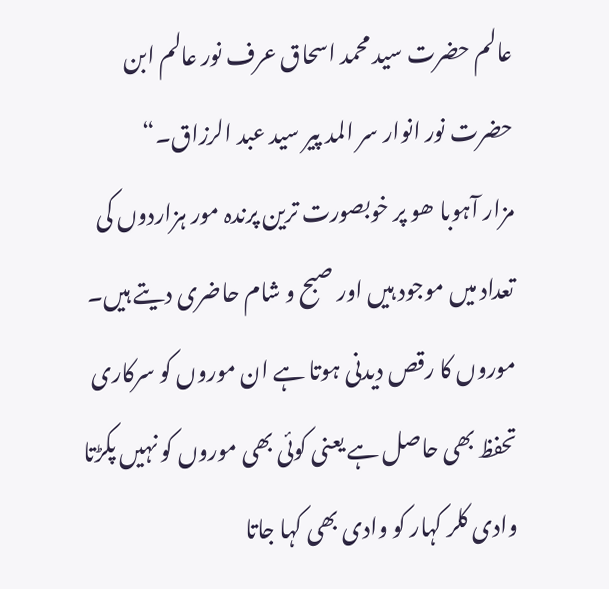عالم حضرت سید محمد اسحاق عرف نور عالم ابن حضرت نور انوار سر المد پیر سید عبد الرزاق۔“
مزار آہوبا ھو پر خوبصورت ترین پرندہ مور ہزاردوں کی تعداد میں موجود ہیں اور صبح و شام حاضری دیتے ہیں۔ موروں کا رقص دیدنی ہوتا ہے ان موروں کو سرکاری تحفظ بھی حاصل ہے یعنی کوئی بھی موروں کو نہیں پکڑتا وادی کلر کہار کو وادی بھی کہا جاتا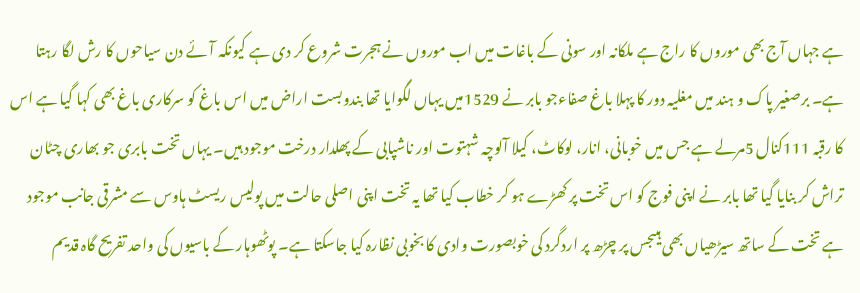ہے جہاں آج بھی موروں کا راج ہے ملکانہ اور سونی کے باغات میں اب موروں نے ہجرت شروع کر دی ہے کیونکہ آئے دن سیاحوں کا رش لگا رہتا ہے۔ برصغیر پاک و ہند میں مغلیہ دور کا پہلا باغ صفاءجو بابر نے 1529میں یہاں لگوایا تھا بندوبست اراض میں اس باغ کو سرکاری باغ بھی کہا گیا ہے اس کا رقبہ 111کنال 5مرلے ہے جس میں خوبانی، انار، لوکاٹ، کیلا آلوچہ شہتوت اور ناشپابی کے پھلدار درخت موجود ہیں۔ یہاں تخت بابری جو بھاری چٹان تراش کر بنایا گیا تھا بابر نے اپنی فوج کو اس تخت پر کھڑے ہو کر خطاب کیا تھا یہ تخت اپنی اصلی حالت میں پولیس ریسٹ ہاوس سے مشرقی جانب موجود ہے تخت کے ساتھ سیڑھیاں بھی ہیںجس پر چڑھ پر اردگرد کی خوبصورت وادی کا بخوبی نظارہ کیا جاسکتا ہے۔ پوٹھوہار کے باسیوں کی واحد تفریح گاہ قدیم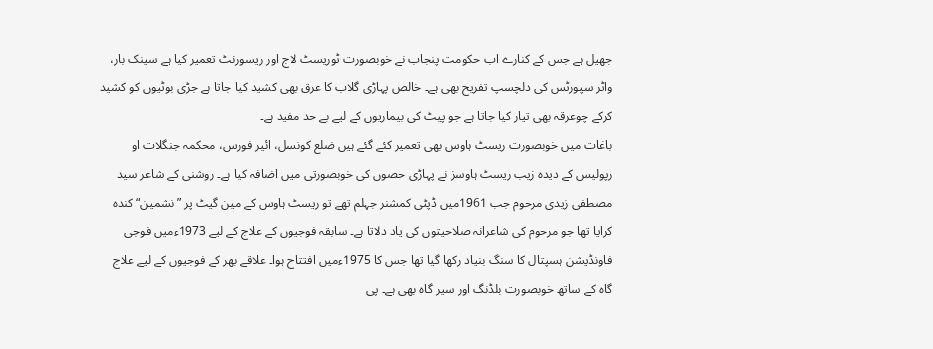جھیل ہے جس کے کنارے اب حکومت پنجاب نے خوبصورت ٹوریسٹ لاج اور ریسورنٹ تعمیر کیا ہے سینک بار، واٹر سپورٹس کی دلچسپ تفریح بھی ہے۔ خالص پہاڑی گلاب کا عرق بھی کشید کیا جاتا ہے جڑی بوٹیوں کو کشید کرکے چوعرقہ بھی تیار کیا جاتا ہے جو پیٹ کی بیماریوں کے لیے بے حد مفید ہے۔
باغات میں خوبصورت ریسٹ ہاوس بھی تعمیر کئے گئے ہیں ضلع کونسل، ائیر فورس، محکمہ جنگلات او رپولیس کے دیدہ زیب ریسٹ ہاوسز نے پہاڑی حصوں کی خوبصورتی میں اضافہ کیا ہے۔ روشنی کے شاعر سید مصطفی زیدی مرحوم جب 1961میں ڈپٹی کمشنر جہلم تھے تو ریسٹ ہاوس کے مین گیٹ پر ”نشمین“ کندہ کرایا تھا جو مرحوم کی شاعرانہ صلاحیتوں کی یاد دلاتا ہے۔ سابقہ فوجیوں کے علاج کے لیے 1973ءمیں فوجی فاونڈیشن ہسپتال کا سنگ بنیاد رکھا گیا تھا جس کا 1975ءمیں افتتاح ہوا۔ علاقے بھر کے فوجیوں کے لیے علاج گاہ کے ساتھ خوبصورت بلڈنگ اور سیر گاہ بھی ہے۔ پی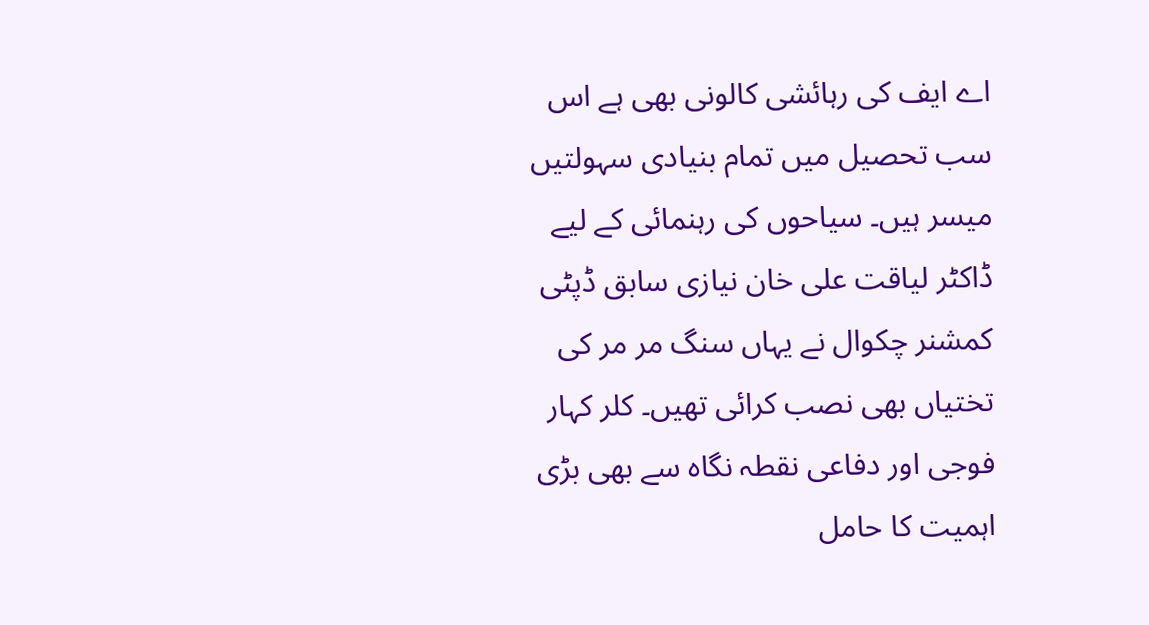اے ایف کی رہائشی کالونی بھی ہے اس سب تحصیل میں تمام بنیادی سہولتیں میسر ہیں۔ سیاحوں کی رہنمائی کے لیے ڈاکٹر لیاقت علی خان نیازی سابق ڈپٹی کمشنر چکوال نے یہاں سنگ مر مر کی تختیاں بھی نصب کرائی تھیں۔ کلر کہار فوجی اور دفاعی نقطہ نگاہ سے بھی بڑی اہمیت کا حامل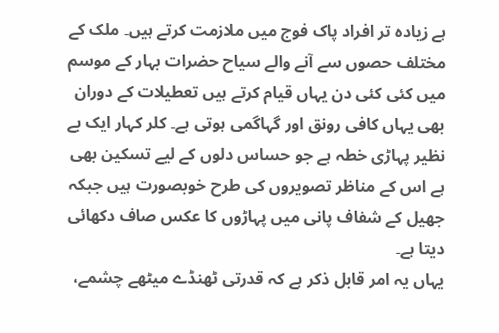ہے زیادہ تر افراد پاک فوج میں ملازمت کرتے ہیں۔ ملک کے مختلف حصوں سے آنے والے سیاح حضرات بہار کے موسم میں کئی کئی دن یہاں قیام کرتے ہیں تعطیلات کے دوران بھی یہاں کافی رونق اور گہاگمی ہوتی ہے۔ کلر کہار ایک بے نظیر پہاڑی خطہ ہے جو حساس دلوں کے لیے تسکین بھی ہے اس کے مناظر تصویروں کی طرح خوبصورت ہیں جبکہ جھیل کے شفاف پانی میں پہاڑوں کا عکس صاف دکھائی دیتا ہے۔
یہاں یہ امر قابل ذکر ہے کہ قدرتی ٹھنڈے میٹھے چشمے،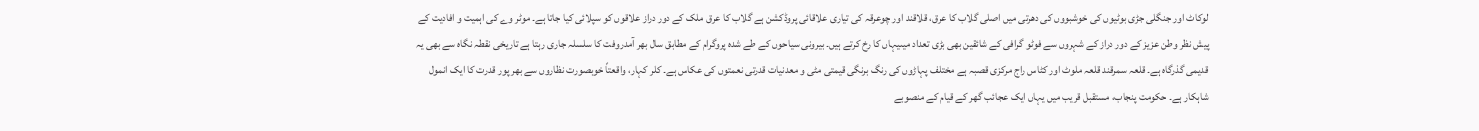لوکاٹ اور جنگلی جڑی بوٹیوں کی خوشبووں کی دھرتی میں اصلی گلاب کا عرق، قلاقند اور چوعرقہ کی تیاری علاقائی پروڈکشن ہے گلاب کا عرق ملک کے دور دراز علاقوں کو سپلائی کیا جاتا ہے۔ موٹر وے کی اہمیت و افادیت کے پیش نظر وطن عزیز کے دور دراز کے شہروں سے فوٹو گرافی کے شائقین بھی بڑی تعداد میںیہاں کا رخ کرتے ہیں۔ بیرونی سیاحوں کے طے شدہ پروگرام کے مطابق سال بھر آمدروفت کا سلسلہ جاری رہتا ہے تاریخی نقطہ نگاہ سے بھی یہ قدیمی گذرگاہ ہے۔ قلعہ سمرقند قلعہ ملوٹ اور کٹاس راج مرکزی قصبہ ہے مختلف پہاڑوں کی رنگ برنگی قیمتی مٹی و معدنیات قدرتی نعمتوں کی عکاس ہے۔ کلر کہار، واقعتاً خوبصورت نظاروں سے بھر پور قدرت کا ایک انمول شاہکار ہے۔ حکومت پنجاب، مستقبل قریب میں یہاں ایک عجائب گھر کے قیام کے منصوبے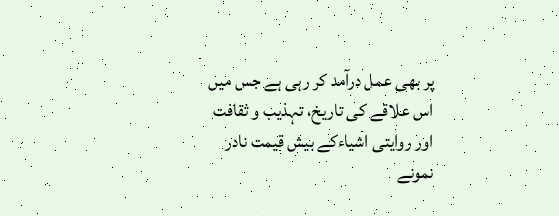پر بھی عمل درآمد کر رہی ہے جس میں اس علاقے کی تاریخ، تہذیب و ثقافت اور روایتی اشیاءکے بیش قیمت نادر نمونے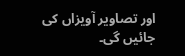اور تصاویر آویزاں کی جائیں گی۔